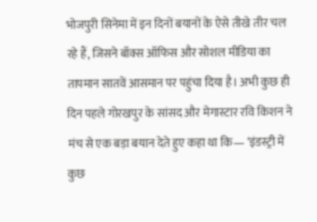भोजपुरी सिनेमा में इन दिनों बयानों के ऐसे तीखे तीर चल रहे हैं, जिसने बॉक्स ऑफिस और सोशल मीडिया का तापमान सातवें आसमान पर पहुंचा दिया है। अभी कुछ ही दिन पहले गोरखपुर के सांसद और मेगास्टार रवि किशन ने मंच से एक बड़ा बयान देते हुए कहा था कि— ‘इंडस्ट्री में कुछ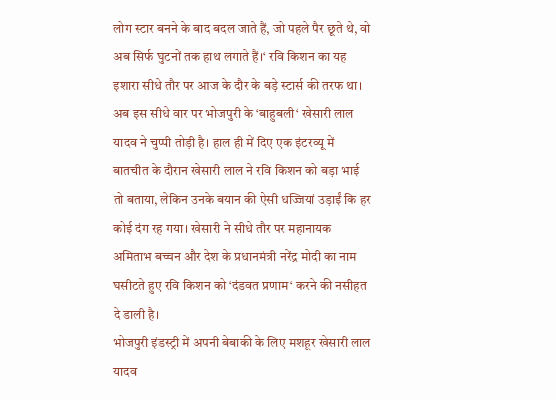लोग स्टार बनने के बाद बदल जाते हैं, जो पहले पैर छूते थे, वो अब सिर्फ घुटनों तक हाथ लगाते हैं।‘ रवि किशन का यह इशारा सीधे तौर पर आज के दौर के बड़े स्टार्स की तरफ था।
अब इस सीधे वार पर भोजपुरी के ‘बाहुबली‘ खेसारी लाल यादव ने चुप्पी तोड़ी है। हाल ही में दिए एक इंटरव्यू में बातचीत के दौरान खेसारी लाल ने रवि किशन को बड़ा भाई तो बताया, लेकिन उनके बयान की ऐसी धज्जियां उड़ाईं कि हर कोई दंग रह गया। खेसारी ने सीधे तौर पर महानायक अमिताभ बच्चन और देश के प्रधानमंत्री नरेंद्र मोदी का नाम घसीटते हुए रवि किशन को ‘दंडवत प्रणाम‘ करने की नसीहत दे डाली है।
भोजपुरी इंडस्ट्री में अपनी बेबाकी के लिए मशहूर खेसारी लाल यादव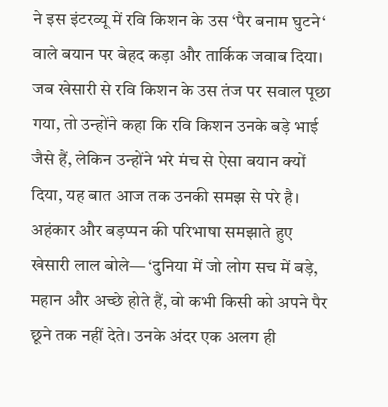ने इस इंटरव्यू में रवि किशन के उस ‘पैर बनाम घुटने‘ वाले बयान पर बेहद कड़ा और तार्किक जवाब दिया। जब खेसारी से रवि किशन के उस तंज पर सवाल पूछा गया, तो उन्होंने कहा कि रवि किशन उनके बड़े भाई जैसे हैं, लेकिन उन्होंने भरे मंच से ऐसा बयान क्यों दिया, यह बात आज तक उनकी समझ से परे है।
अहंकार और बड़प्पन की परिभाषा समझाते हुए खेसारी लाल बोले— ‘दुनिया में जो लोग सच में बड़े, महान और अच्छे होते हैं, वो कभी किसी को अपने पैर छूने तक नहीं देते। उनके अंदर एक अलग ही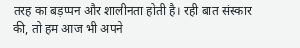तरह का बड़प्पन और शालीनता होती है। रही बात संस्कार की, तो हम आज भी अपने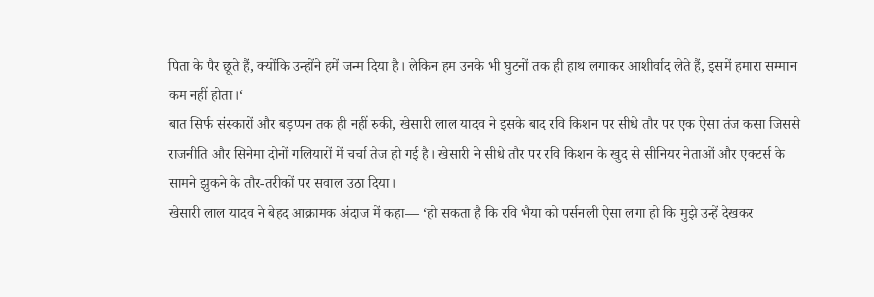पिता के पैर छूते हैं, क्योंकि उन्होंने हमें जन्म दिया है। लेकिन हम उनके भी घुटनों तक ही हाथ लगाकर आशीर्वाद लेते हैं, इसमें हमारा सम्मान कम नहीं होता।‘
बात सिर्फ संस्कारों और बड़प्पन तक ही नहीं रुकी, खेसारी लाल यादव ने इसके बाद रवि किशन पर सीधे तौर पर एक ऐसा तंज कसा जिससे राजनीति और सिनेमा दोनों गलियारों में चर्चा तेज हो गई है। खेसारी ने सीधे तौर पर रवि किशन के खुद से सीनियर नेताओं और एक्टर्स के सामने झुकने के तौर-तरीकों पर सवाल उठा दिया।
खेसारी लाल यादव ने बेहद आक्रामक अंदाज में कहा— ‘हो सकता है कि रवि भैया को पर्सनली ऐसा लगा हो कि मुझे उन्हें देखकर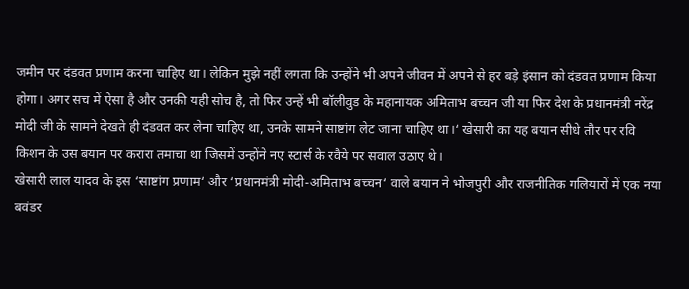जमीन पर दंडवत प्रणाम करना चाहिए था। लेकिन मुझे नहीं लगता कि उन्होंने भी अपने जीवन में अपने से हर बड़े इंसान को दंडवत प्रणाम किया होगा। अगर सच में ऐसा है और उनकी यही सोच है, तो फिर उन्हें भी बॉलीवुड के महानायक अमिताभ बच्चन जी या फिर देश के प्रधानमंत्री नरेंद्र मोदी जी के सामने देखते ही दंडवत कर लेना चाहिए था, उनके सामने साष्टांग लेट जाना चाहिए था।‘ खेसारी का यह बयान सीधे तौर पर रवि किशन के उस बयान पर करारा तमाचा था जिसमें उन्होंने नए स्टार्स के रवैये पर सवाल उठाए थे।
खेसारी लाल यादव के इस ‘साष्टांग प्रणाम‘ और ‘प्रधानमंत्री मोदी-अमिताभ बच्चन‘ वाले बयान ने भोजपुरी और राजनीतिक गलियारों में एक नया बवंडर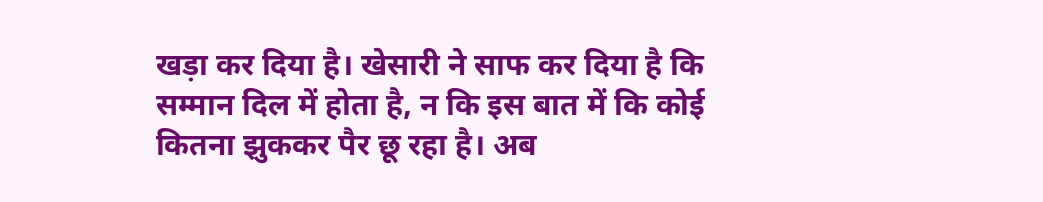खड़ा कर दिया है। खेसारी ने साफ कर दिया है कि सम्मान दिल में होता है, न कि इस बात में कि कोई कितना झुककर पैर छू रहा है। अब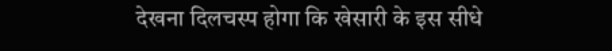देखना दिलचस्प होगा कि खेसारी के इस सीधे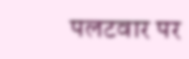पलटवार पर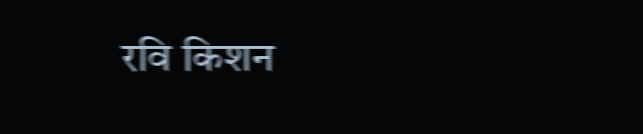रवि किशन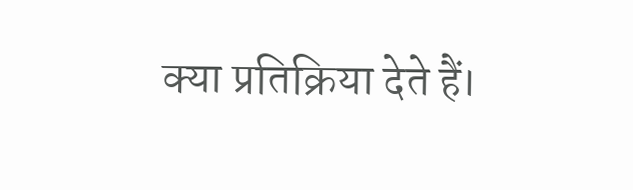क्या प्रतिक्रिया देते हैं।